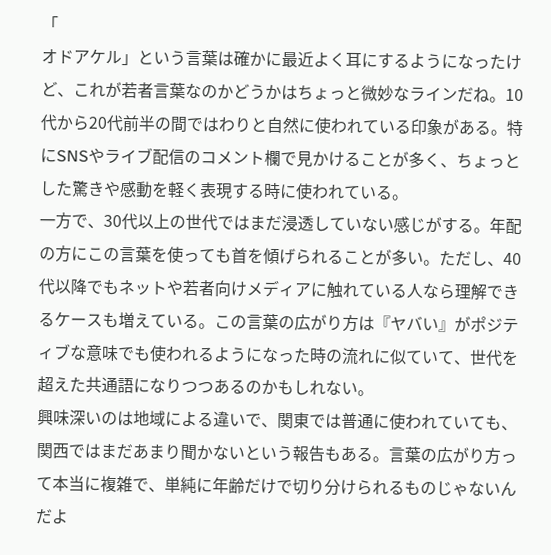「
オドアケル」という言葉は確かに最近よく耳にするようになったけど、これが若者言葉なのかどうかはちょっと微妙なラインだね。10代から20代前半の間ではわりと自然に使われている印象がある。特にSNSやライブ配信のコメント欄で見かけることが多く、ちょっとした驚きや感動を軽く表現する時に使われている。
一方で、30代以上の世代ではまだ浸透していない感じがする。年配の方にこの言葉を使っても首を傾げられることが多い。ただし、40代以降でもネットや若者向けメディアに触れている人なら理解できるケースも増えている。この言葉の広がり方は『ヤバい』がポジティブな意味でも使われるようになった時の流れに似ていて、世代を超えた共通語になりつつあるのかもしれない。
興味深いのは地域による違いで、関東では普通に使われていても、関西ではまだあまり聞かないという報告もある。言葉の広がり方って本当に複雑で、単純に年齢だけで切り分けられるものじゃないんだよ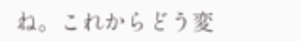ね。これからどう変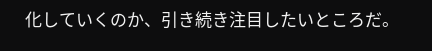化していくのか、引き続き注目したいところだ。